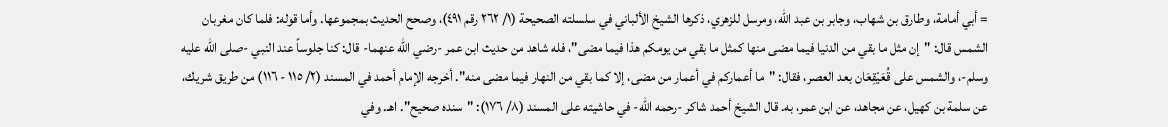= أبي أمامة، وطارق بن شهاب، وجابر بن عبد الله، ومرسل للزهري، ذكرها الشيخ الألباني في سلسلته الصحيحة (١/ ٢٦٢ رقم ٤٩١)، وصحح الحديث بمجموعها. وأما قوله: فلما كان مغربان الشمس قال: "إن مثل ما بقي من الدنيا فيما مضى منها كمثل ما بقي من يومكم هذا فيما مضى"، فله شاهد من حديث ابن عمر -رضي الله عنهما- قال: كنا جلوساً عند النبي -صلى الله عليه وسلم-، والشمس على قُعَيْقِعَان بعد العصر، فقال: "ما أعماركم في أعمار من مضى، إلا كما بقي من النهار فيما مضى منه". أخرجه الإمام أحمد في المسند (٢/ ١١٥ - ١١٦) من طريق شريك، عن سلمة بن كهيل، عن مجاهد، عن ابن عمر، به. قال الشيخ أحمد شاكر -رحمه الله- في حاشيته على المسند (٨/ ١٧٦): "سنده صحيح". اهـ. وفي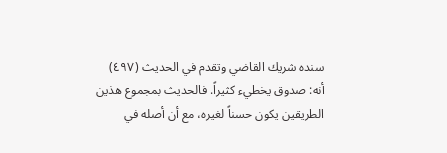سنده شريك القاضي وتقدم في الحديث (٤٩٧) أنه: صدوق يخطيء كثيراً. فالحديث بمجموع هذين الطريقين يكون حسناً لغيره، مع أن أصله في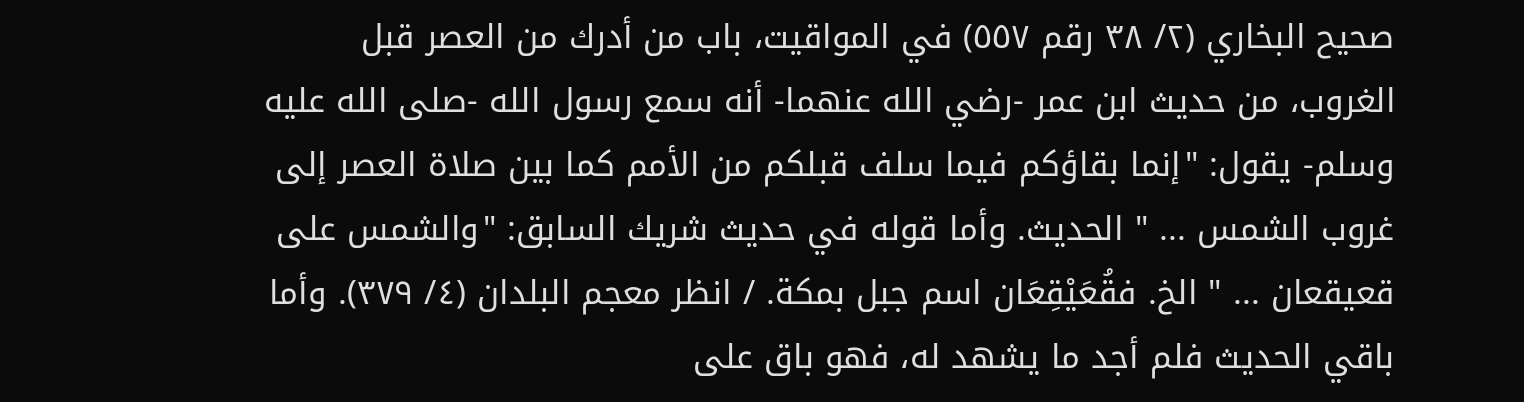صحيح البخاري (٢/ ٣٨ رقم ٥٥٧) في المواقيت، باب من أدرك من العصر قبل الغروب، من حديث ابن عمر -رضي الله عنهما- أنه سمع رسول الله -صلى الله عليه وسلم- يقول: "إنما بقاؤكم فيما سلف قبلكم من الأمم كما بين صلاة العصر إلى غروب الشمس ... " الحديث. وأما قوله في حديث شريك السابق: "والشمس على قعيقعان ... " الخ. فقُعَيْقِعَان اسم جبل بمكة. / انظر معجم البلدان (٤/ ٣٧٩). وأما باقي الحديث فلم أجد ما يشهد له، فهو باق على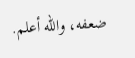ضعفه، والله أعلم.